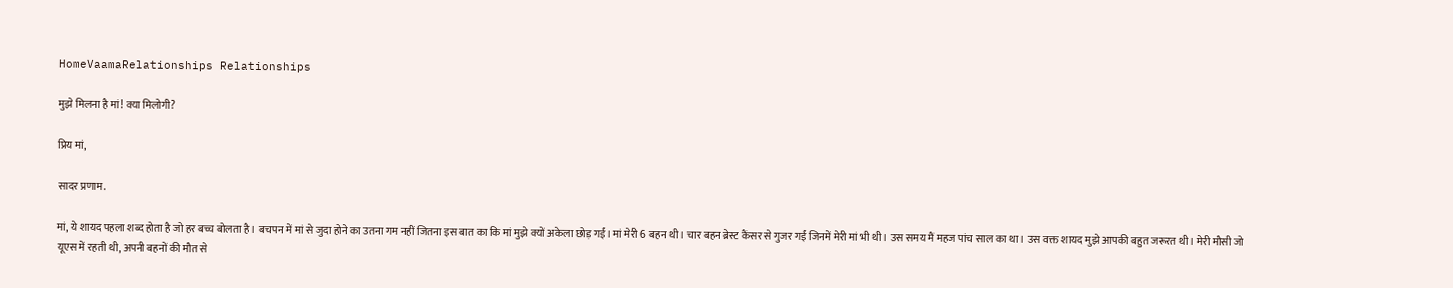HomeVaamaRelationships Relationships

मुझे मिलना है मां! क्या मिलोगी?

प्रिय मां,

सादर प्रणाम.

मां, ये शायद पहला शब्द होता है जो हर बच्च बोलता है। बचपन में मां से जुदा होने का उतना गम नहीं जितना इस बात का कि मां मुझे क्यों अकेला छोड़ गईं। मां मेरी 6 बहन थी। चार बहन ब्रेस्ट कैंसर से गुजर गईं जिनमें मेरी मां भी थी। उस समय मैं महज पांच साल का था। उस वक्त शायद मुझे आपकी बहुत जरूरत थी। मेरी मौसी जो यूएस में रहती थी, अपनी बहनों की मौत से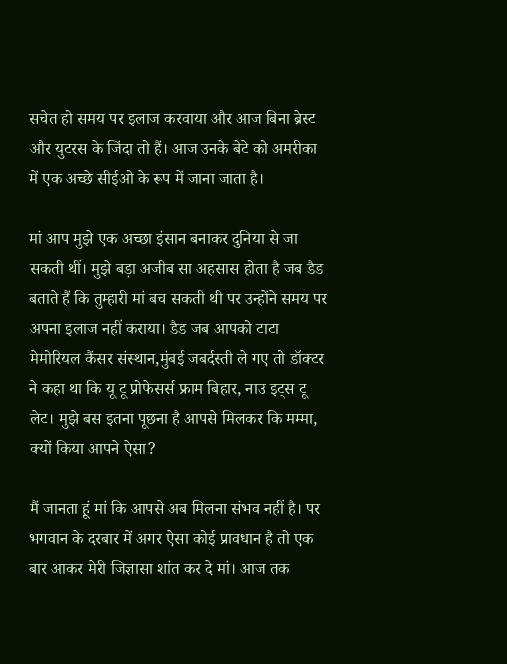सचेत हो समय पर इलाज करवाया और आज बिना ब्रेस्ट और युटरस के जिंदा तो हैं। आज उनके बेटे को अमरीका में एक अच्छे सीईओ के रूप में जाना जाता है।

मां आप मुझे एक अच्छा इंसान बनाकर दुनिया से जा सकती थीं। मुझे बड़ा अजीब सा अहसास होता है जब डैड बताते हैं कि तुम्हारी मां बच सकती थी पर उन्होंने समय पर अपना इलाज नहीं कराया। डैड जब आपको टाटा मेमोरियल कैंसर संस्थान,मुंबई जबर्दस्ती ले गए तो डॉक्टर ने कहा था कि यू टू प्रोफेसर्स फ्राम बिहार, नाउ इट्स टू लेट। मुझे बस इतना पूछना है आपसे मिलकर कि मम्मा, क्यों किया आपने ऐसा?

मैं जानता हूं मां कि आपसे अब मिलना संभव नहीं है। पर भगवान के दरबार में अगर ऐसा कोई प्रावधान है तो एक बार आकर मेरी जिज्ञासा शांत कर दे मां। आज तक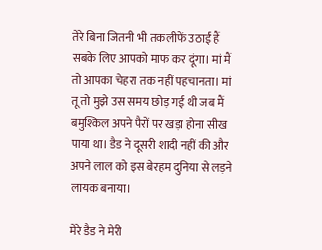तेरे बिना जितनी भी तकलीफें उठाईं हैं सबके लिए आपको माफ कर दूंगा। मां मैं तो आपका चेहरा तक नहीं पहचानता। मां तू तो मुझे उस समय छोड़ गई थी जब मैं बमुश्किल अपने पैरों पर खड़ा होना सीख पाया था। डैड ने दूसरी शादी नहीं की और अपने लाल को इस बेरहम दुनिया से लड़ने लायक बनाया।

मेरे डैड ने मेरी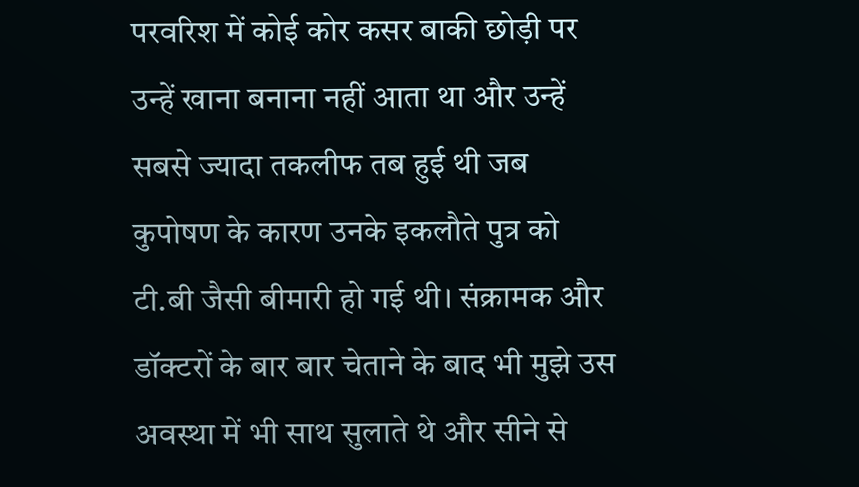परवरिश में कोई कोर कसर बाकी छोड़ी पर उन्हें खाना बनाना नहीं आता था और उन्हें सबसे ज्यादा तकलीफ तब हुई थी जब कुपोषण के कारण उनके इकलौते पुत्र को टी.बी जैसी बीमारी हो गई थी। संक्रामक और डॉक्टरों के बार बार चेताने के बाद भी मुझे उस अवस्था में भी साथ सुलाते थे और सीने से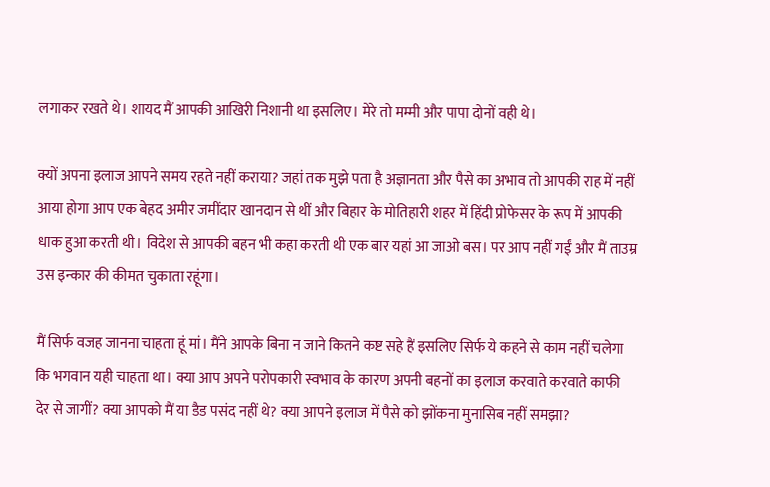लगाकर रखते थे। शायद मैं आपकी आखिरी निशानी था इसलिए। मेरे तो मम्मी और पापा दोनों वही थे।

क्यों अपना इलाज आपने समय रहते नहीं कराया? जहां तक मुझे पता है अज्ञानता और पैसे का अभाव तो आपकी राह में नहीं आया होगा आप एक बेहद अमीर जमींदार खानदान से थीं और बिहार के मोतिहारी शहर में हिंदी प्रोफेसर के रूप में आपकी धाक हुआ करती थी। विदेश से आपकी बहन भी कहा करती थी एक बार यहां आ जाओ बस। पर आप नहीं गईं और मैं ताउम्र उस इन्कार की कीमत चुकाता रहूंगा।

मैं सिर्फ वजह जानना चाहता हूं मां। मैंने आपके बिना न जाने कितने कष्ट सहे हैं इसलिए सिर्फ ये कहने से काम नहीं चलेगा कि भगवान यही चाहता था। क्या आप अपने परोपकारी स्वभाव के कारण अपनी बहनों का इलाज करवाते करवाते काफी देर से जागीं? क्या आपको मैं या डैड पसंद नहीं थे? क्या आपने इलाज में पैसे को झोंकना मुनासिब नहीं समझा?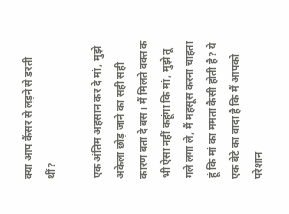क्या आप कैंसर से लड़ने से डरती थीं?

एक अंतिम अहसान कर दे मां, मुझे अकेला छोड़ जाने का सही सही कारण बता दे बस। मैं मिलते वक्त क भी ऐसा नहीं कहूंगा कि मां, मुझे तू गले लगा ले, मैं महसूस करना चाहता हूं कि मां का ममता कैसी होती है? ये एक बेटे का वादा है कि मैं आपको परेशान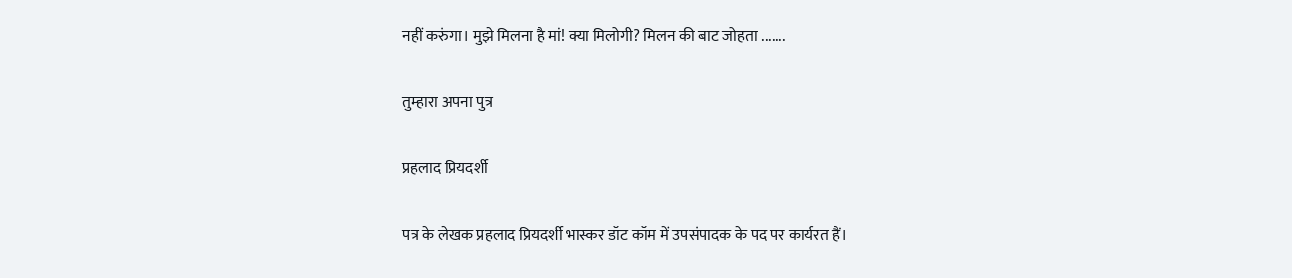नहीं करुंगा। मुझे मिलना है मां! क्या मिलोगी? मिलन की बाट जोहता .......

तुम्हारा अपना पुत्र

प्रहलाद प्रियदर्शी

पत्र के लेखक प्रहलाद प्रियदर्शी भास्कर डॉट कॉम में उपसंपादक के पद पर कार्यरत हैं।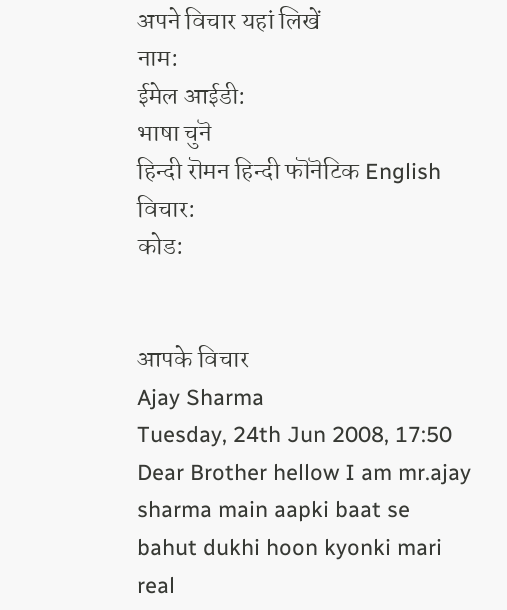अपने विचार यहां लिखें
नाम:
ईमेल आईडी:
भाषा चुनॆ
हिन्दी रॊमन‌ हिन्दी फॊनॆटिक English
विचार:
कोड:


आपके विचार
Ajay Sharma
Tuesday, 24th Jun 2008, 17:50
Dear Brother hellow I am mr.ajay sharma main aapki baat se bahut dukhi hoon kyonki mari real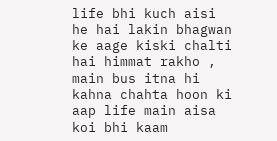life bhi kuch aisi he hai lakin bhagwan ke aage kiski chalti hai himmat rakho , main bus itna hi kahna chahta hoon ki aap life main aisa koi bhi kaam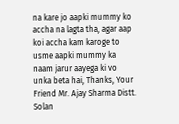na kare jo aapki mummy ko accha na lagta tha, agar aap koi accha kam karoge to usme aapki mummy ka naam jarur aayega ki vo unka beta hai, Thanks, Your Friend Mr. Ajay Sharma Distt. Solan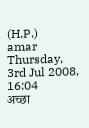(H.P.)
amar
Thursday, 3rd Jul 2008, 16:04
अच्छा